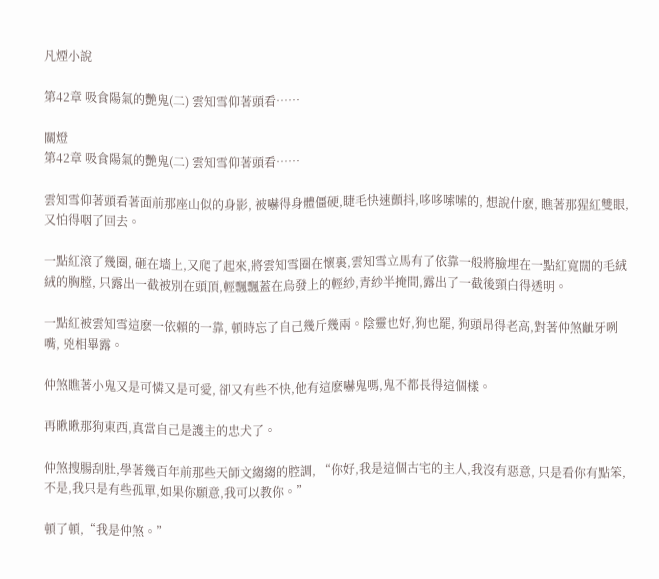凡煙小說

第42章 吸食陽氣的艷鬼(二) 雲知雪仰著頭看……

關燈
第42章 吸食陽氣的艷鬼(二) 雲知雪仰著頭看……

雲知雪仰著頭看著面前那座山似的身影, 被嚇得身體僵硬,睫毛快速顫抖,哆哆嗦嗦的, 想說什麽, 瞧著那猩紅雙眼,又怕得咽了回去。

一點紅滾了幾圈, 砸在墻上,又爬了起來,將雲知雪圈在懷裏,雲知雪立馬有了依靠一般將臉埋在一點紅寬闊的毛絨絨的胸膛, 只露出一截被別在頭頂,輕飄飄蓋在烏發上的輕紗,青紗半掩間,露出了一截後頸白得透明。

一點紅被雲知雪這麽一依賴的一靠, 頓時忘了自己幾斤幾兩。陰靈也好,狗也罷, 狗頭昂得老高,對著仲煞齜牙咧嘴, 兇相畢露。

仲煞瞧著小鬼又是可憐又是可愛, 卻又有些不快,他有這麽嚇鬼嗎,鬼不都長得這個樣。

再瞅瞅那狗東西,真當自己是護主的忠犬了。

仲煞搜腸刮肚,學著幾百年前那些天師文縐縐的腔調, “你好,我是這個古宅的主人,我沒有惡意, 只是看你有點笨,不是,我只是有些孤單,如果你願意,我可以教你。”

頓了頓,“我是仲煞。”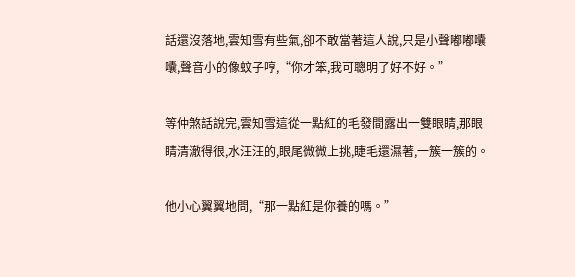話還沒落地,雲知雪有些氣,卻不敢當著這人說,只是小聲嘟嘟囔囔,聲音小的像蚊子哼,“你才笨,我可聰明了好不好。”

等仲煞話說完,雲知雪這從一點紅的毛發間露出一雙眼睛,那眼睛清澈得很,水汪汪的,眼尾微微上挑,睫毛還濕著,一簇一簇的。

他小心翼翼地問,“那一點紅是你養的嗎。”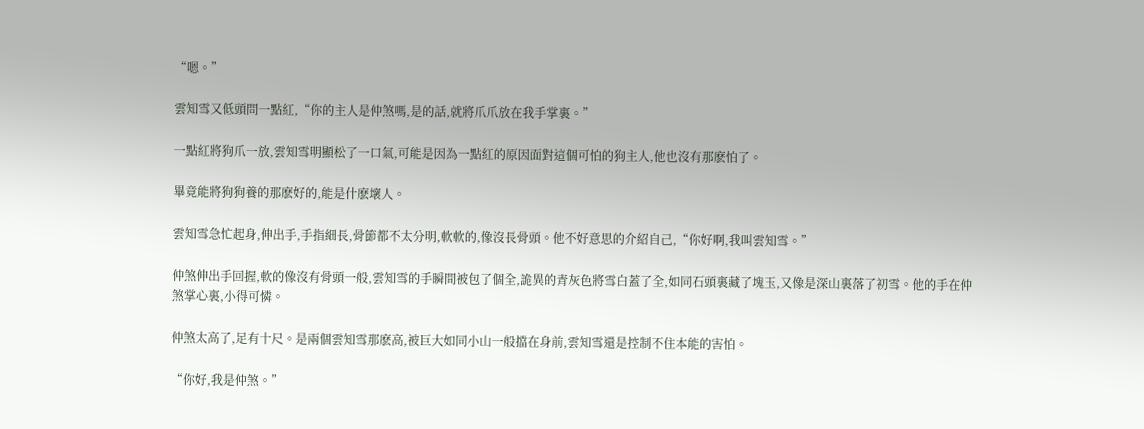“嗯。”

雲知雪又低頭問一點紅,“你的主人是仲煞嗎,是的話,就將爪爪放在我手掌裏。”

一點紅將狗爪一放,雲知雪明顯松了一口氣,可能是因為一點紅的原因面對這個可怕的狗主人,他也沒有那麽怕了。

畢竟能將狗狗養的那麽好的,能是什麽壞人。

雲知雪急忙起身,伸出手,手指細長,骨節都不太分明,軟軟的,像沒長骨頭。他不好意思的介紹自己,“你好啊,我叫雲知雪。”

仲煞伸出手回握,軟的像沒有骨頭一般,雲知雪的手瞬間被包了個全,詭異的青灰色將雪白蓋了全,如同石頭裏藏了塊玉,又像是深山裏落了初雪。他的手在仲煞掌心裏,小得可憐。

仲煞太高了,足有十尺。是兩個雲知雪那麽高,被巨大如同小山一般擋在身前,雲知雪還是控制不住本能的害怕。

“你好,我是仲煞。”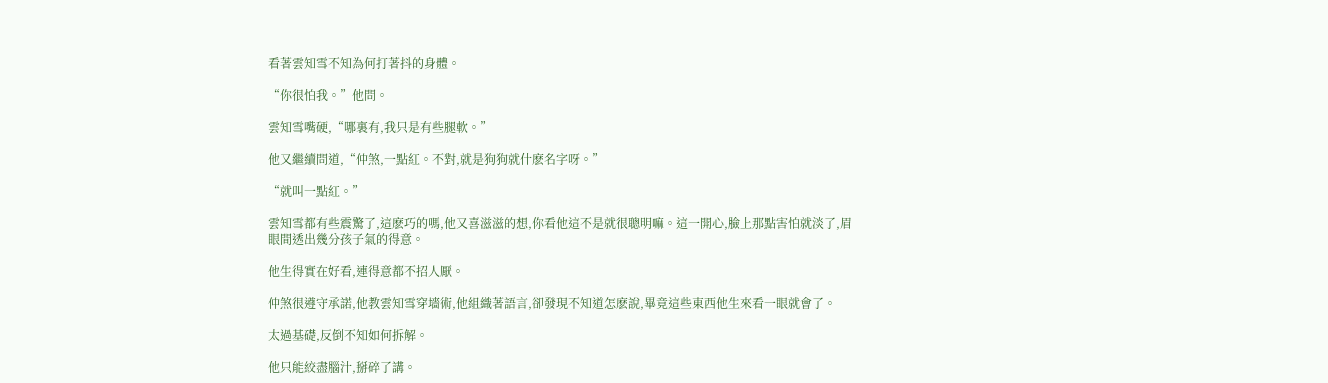看著雲知雪不知為何打著抖的身體。

“你很怕我。”他問。

雲知雪嘴硬,“哪裏有,我只是有些腿軟。”

他又繼續問道,“仲煞,一點紅。不對,就是狗狗就什麽名字呀。”

“就叫一點紅。”

雲知雪都有些震驚了,這麽巧的嗎,他又喜滋滋的想,你看他這不是就很聰明嘛。這一開心,臉上那點害怕就淡了,眉眼間透出幾分孩子氣的得意。

他生得實在好看,連得意都不招人厭。

仲煞很遵守承諾,他教雲知雪穿墻術,他組織著語言,卻發現不知道怎麽說,畢竟這些東西他生來看一眼就會了。

太過基礎,反倒不知如何拆解。

他只能絞盡腦汁,掰碎了講。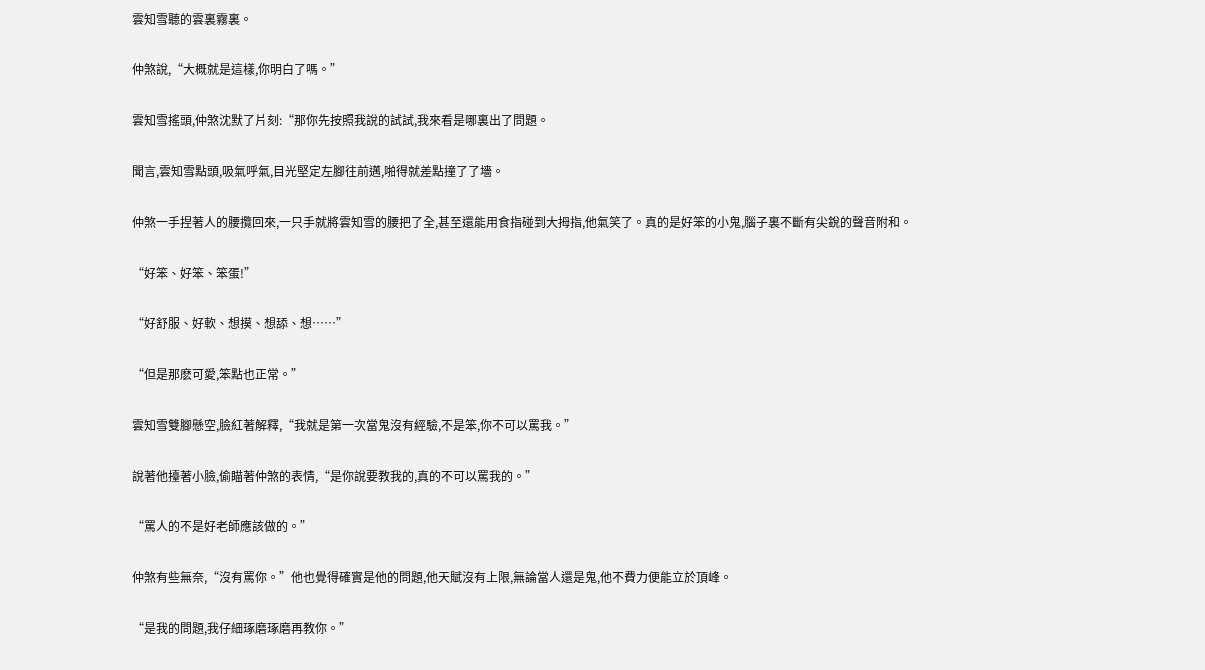雲知雪聽的雲裏霧裏。

仲煞說,“大概就是這樣,你明白了嗎。”

雲知雪搖頭,仲煞沈默了片刻:“那你先按照我說的試試,我來看是哪裏出了問題。

聞言,雲知雪點頭,吸氣呼氣,目光堅定左腳往前邁,啪得就差點撞了了墻。

仲煞一手捏著人的腰攬回來,一只手就將雲知雪的腰把了全,甚至還能用食指碰到大拇指,他氣笑了。真的是好笨的小鬼,腦子裏不斷有尖銳的聲音附和。

“好笨、好笨、笨蛋!”

“好舒服、好軟、想摸、想舔、想……”

“但是那麽可愛,笨點也正常。”

雲知雪雙腳懸空,臉紅著解釋,“我就是第一次當鬼沒有經驗,不是笨,你不可以罵我。”

說著他擡著小臉,偷瞄著仲煞的表情,“是你說要教我的,真的不可以罵我的。”

“罵人的不是好老師應該做的。”

仲煞有些無奈,“沒有罵你。”他也覺得確實是他的問題,他天賦沒有上限,無論當人還是鬼,他不費力便能立於頂峰。

“是我的問題,我仔細琢磨琢磨再教你。”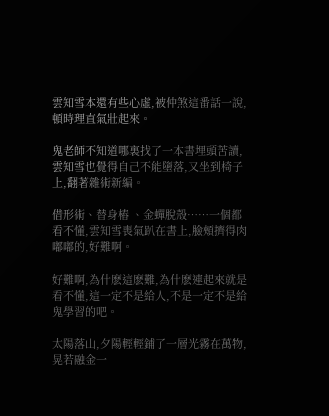雲知雪本還有些心虛,被仲煞這番話一說,頓時理直氣壯起來。

鬼老師不知道哪裏找了一本書埋頭苦讀,雲知雪也覺得自己不能墮落,又坐到椅子上,翻著雜術新編。

借形術、替身樁 、金蟬脫殼……一個都看不懂,雲知雪喪氣趴在書上,臉頰擠得肉嘟嘟的,好難啊。

好難啊,為什麽這麽難,為什麽連起來就是看不懂,這一定不是給人,不是一定不是給鬼學習的吧。

太陽落山,夕陽輕輕鋪了一層光霧在萬物,晃若融金一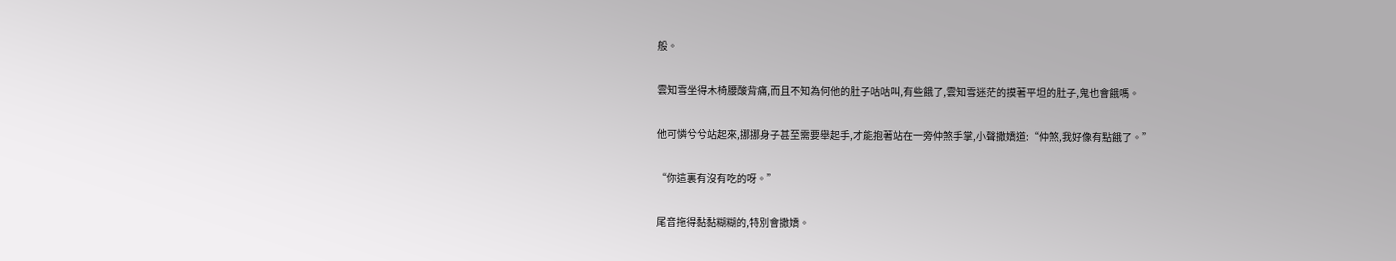般。

雲知雪坐得木椅腰酸背痛,而且不知為何他的肚子咕咕叫,有些餓了,雲知雪迷茫的摸著平坦的肚子,鬼也會餓嗎。

他可憐兮兮站起來,挪挪身子甚至需要舉起手,才能抱著站在一旁仲煞手掌,小聲撒嬌道:“仲煞,我好像有點餓了。”

“你這裏有沒有吃的呀。”

尾音拖得黏黏糊糊的,特別會撒嬌。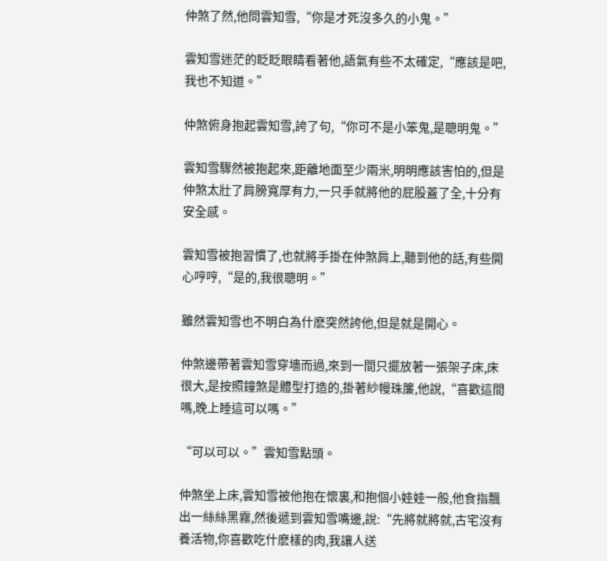仲煞了然,他問雲知雪,“你是才死沒多久的小鬼。”

雲知雪迷茫的眨眨眼睛看著他,語氣有些不太確定,“應該是吧,我也不知道。”

仲煞俯身抱起雲知雪,誇了句,“你可不是小笨鬼,是聰明鬼。”

雲知雪驟然被抱起來,距離地面至少兩米,明明應該害怕的,但是仲煞太壯了肩膀寬厚有力,一只手就將他的屁股蓋了全,十分有安全感。

雲知雪被抱習慣了,也就將手掛在仲煞肩上,聽到他的話,有些開心哼哼,“是的,我很聰明。”

雖然雲知雪也不明白為什麽突然誇他,但是就是開心。

仲煞邊帶著雲知雪穿墻而過,來到一間只擺放著一張架子床,床很大,是按照鐘煞是體型打造的,掛著紗幔珠簾,他說,“喜歡這間嗎,晚上睡這可以嗎。”

“可以可以。”雲知雪點頭。

仲煞坐上床,雲知雪被他抱在懷裏,和抱個小娃娃一般,他食指飄出一絲絲黑霧,然後遞到雲知雪嘴邊,說:“先將就將就,古宅沒有養活物,你喜歡吃什麽樣的肉,我讓人送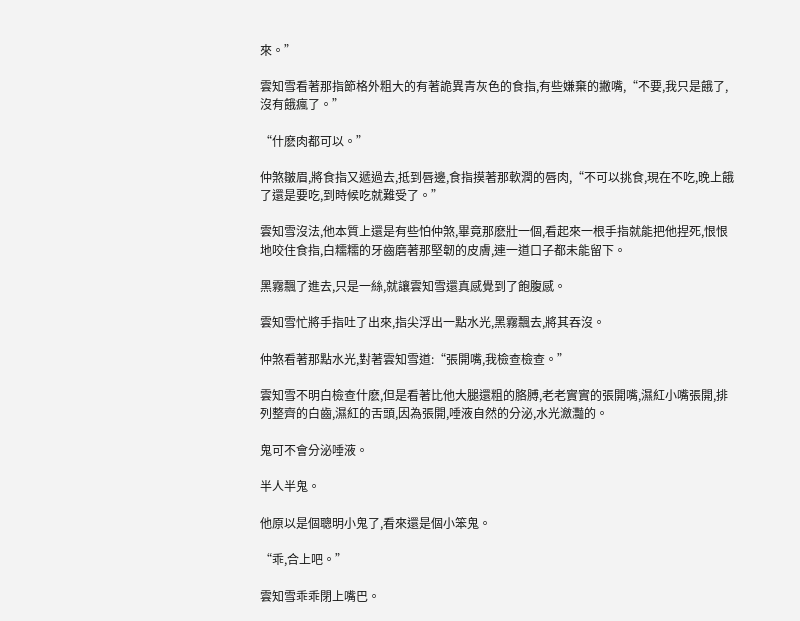來。”

雲知雪看著那指節格外粗大的有著詭異青灰色的食指,有些嫌棄的撇嘴,“不要,我只是餓了,沒有餓瘋了。”

“什麽肉都可以。”

仲煞皺眉,將食指又遞過去,抵到唇邊,食指摸著那軟潤的唇肉,“不可以挑食,現在不吃,晚上餓了還是要吃,到時候吃就難受了。”

雲知雪沒法,他本質上還是有些怕仲煞,畢竟那麽壯一個,看起來一根手指就能把他捏死,恨恨地咬住食指,白糯糯的牙齒磨著那堅韌的皮膚,連一道口子都未能留下。

黑霧飄了進去,只是一絲,就讓雲知雪還真感覺到了飽腹感。

雲知雪忙將手指吐了出來,指尖浮出一點水光,黑霧飄去,將其吞沒。

仲煞看著那點水光,對著雲知雪道:“張開嘴,我檢查檢查。”

雲知雪不明白檢查什麽,但是看著比他大腿還粗的胳膊,老老實實的張開嘴,濕紅小嘴張開,排列整齊的白齒,濕紅的舌頭,因為張開,唾液自然的分泌,水光瀲灩的。

鬼可不會分泌唾液。

半人半鬼。

他原以是個聰明小鬼了,看來還是個小笨鬼。

“乖,合上吧。”

雲知雪乖乖閉上嘴巴。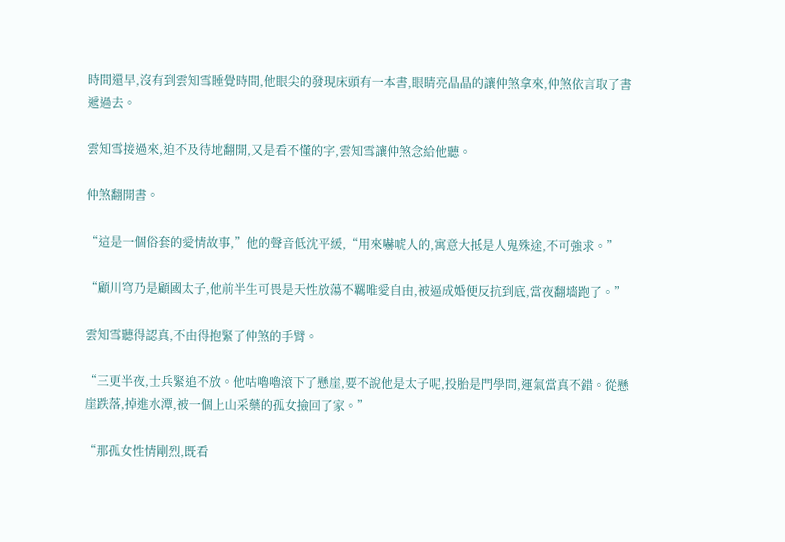時間還早,沒有到雲知雪睡覺時間,他眼尖的發現床頭有一本書,眼睛亮晶晶的讓仲煞拿來,仲煞依言取了書遞過去。

雲知雪接過來,迫不及待地翻開,又是看不懂的字,雲知雪讓仲煞念給他聽。

仲煞翻開書。

“這是一個俗套的愛情故事,”他的聲音低沈平緩,“用來嚇唬人的,寓意大抵是人鬼殊途,不可強求。”

“顧川穹乃是顧國太子,他前半生可畏是天性放蕩不羈唯愛自由,被逼成婚便反抗到底,當夜翻墻跑了。”

雲知雪聽得認真,不由得抱緊了仲煞的手臂。

“三更半夜,士兵緊追不放。他咕嚕嚕滾下了懸崖,要不說他是太子呢,投胎是門學問,運氣當真不錯。從懸崖跌落,掉進水潭,被一個上山采藥的孤女撿回了家。”

“那孤女性情剛烈,既看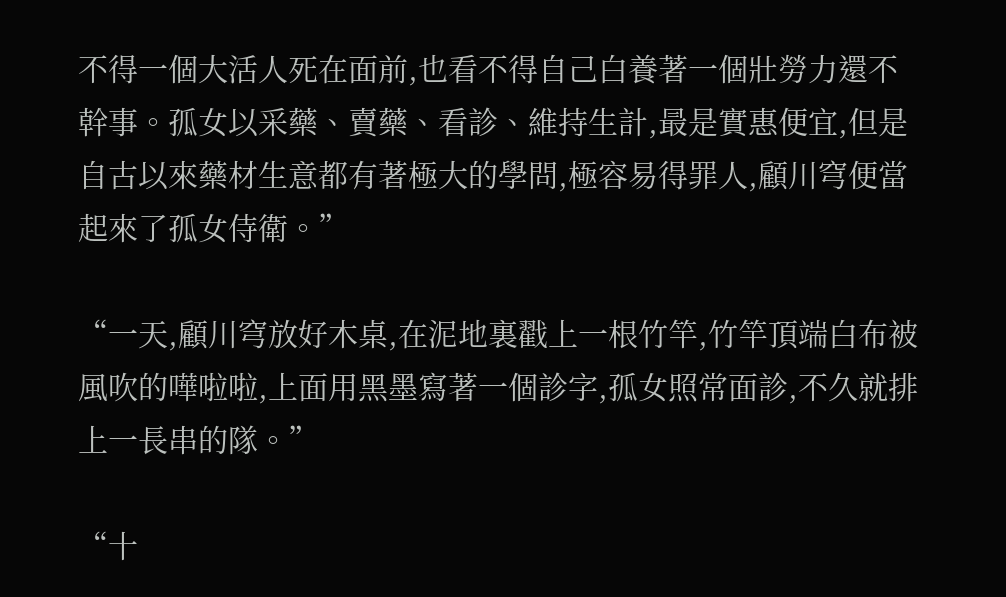不得一個大活人死在面前,也看不得自己白養著一個壯勞力還不幹事。孤女以采藥、賣藥、看診、維持生計,最是實惠便宜,但是自古以來藥材生意都有著極大的學問,極容易得罪人,顧川穹便當起來了孤女侍衛。”

“一天,顧川穹放好木桌,在泥地裏戳上一根竹竿,竹竿頂端白布被風吹的嘩啦啦,上面用黑墨寫著一個診字,孤女照常面診,不久就排上一長串的隊。”

“十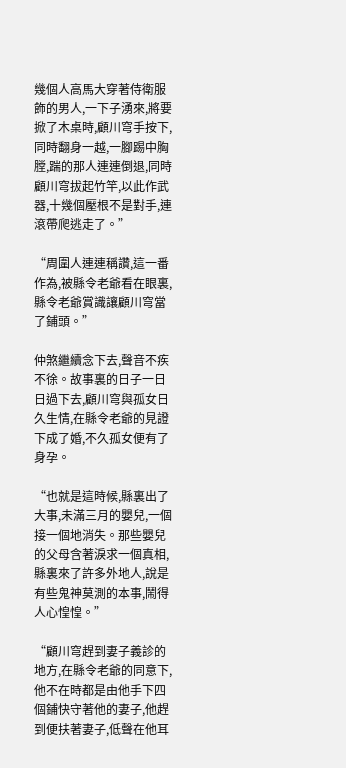幾個人高馬大穿著侍衛服飾的男人,一下子湧來,將要掀了木桌時,顧川穹手按下,同時翻身一越,一腳踢中胸膛,踹的那人連連倒退,同時顧川穹拔起竹竿,以此作武器,十幾個壓根不是對手,連滾帶爬逃走了。”

“周圍人連連稱讚,這一番作為,被縣令老爺看在眼裏,縣令老爺賞識讓顧川穹當了鋪頭。”

仲煞繼續念下去,聲音不疾不徐。故事裏的日子一日日過下去,顧川穹與孤女日久生情,在縣令老爺的見證下成了婚,不久孤女便有了身孕。

“也就是這時候,縣裏出了大事,未滿三月的嬰兒,一個接一個地消失。那些嬰兒的父母含著淚求一個真相,縣裏來了許多外地人,說是有些鬼神莫測的本事,鬧得人心惶惶。”

“顧川穹趕到妻子義診的地方,在縣令老爺的同意下,他不在時都是由他手下四個鋪快守著他的妻子,他趕到便扶著妻子,低聲在他耳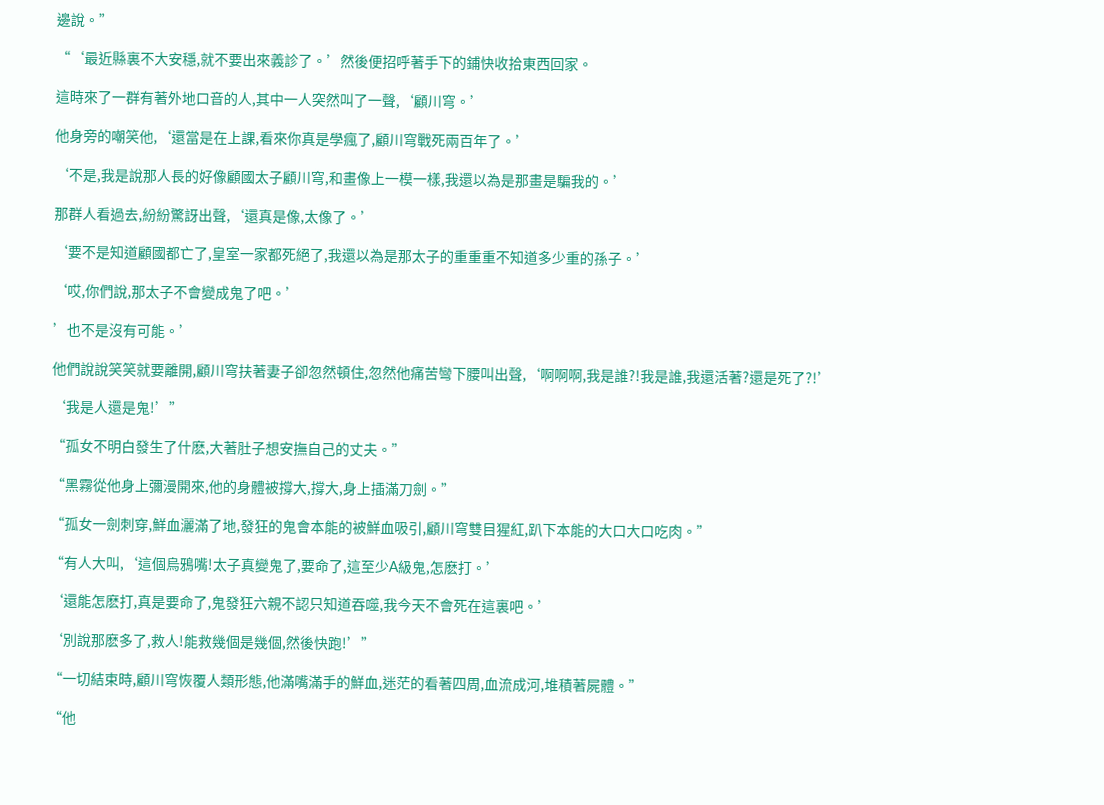邊說。”

“‘最近縣裏不大安穩,就不要出來義診了。’然後便招呼著手下的鋪快收拾東西回家。

這時來了一群有著外地口音的人,其中一人突然叫了一聲,‘顧川穹。’

他身旁的嘲笑他,‘還當是在上課,看來你真是學瘋了,顧川穹戰死兩百年了。’

‘不是,我是說那人長的好像顧國太子顧川穹,和畫像上一模一樣,我還以為是那畫是騙我的。’

那群人看過去,紛紛驚訝出聲,‘還真是像,太像了。’

‘要不是知道顧國都亡了,皇室一家都死絕了,我還以為是那太子的重重重不知道多少重的孫子。’

‘哎,你們說,那太子不會變成鬼了吧。’

’也不是沒有可能。’

他們說說笑笑就要離開,顧川穹扶著妻子卻忽然頓住,忽然他痛苦彎下腰叫出聲,‘啊啊啊,我是誰?!我是誰,我還活著?還是死了?!’

‘我是人還是鬼!’”

“孤女不明白發生了什麽,大著肚子想安撫自己的丈夫。”

“黑霧從他身上彌漫開來,他的身體被撐大,撐大,身上插滿刀劍。”

“孤女一劍刺穿,鮮血灑滿了地,發狂的鬼會本能的被鮮血吸引,顧川穹雙目猩紅,趴下本能的大口大口吃肉。”

“有人大叫,‘這個烏鴉嘴!太子真變鬼了,要命了,這至少A級鬼,怎麽打。’

‘還能怎麽打,真是要命了,鬼發狂六親不認只知道吞噬,我今天不會死在這裏吧。’

‘別說那麽多了,救人!能救幾個是幾個,然後快跑!’”

“一切結束時,顧川穹恢覆人類形態,他滿嘴滿手的鮮血,迷茫的看著四周,血流成河,堆積著屍體。”

“他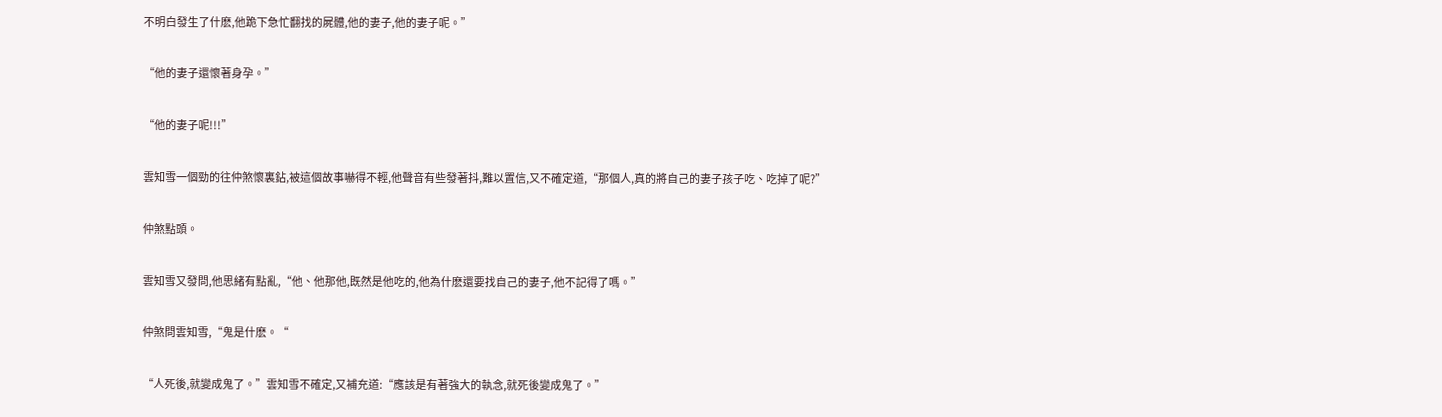不明白發生了什麽,他跪下急忙翻找的屍體,他的妻子,他的妻子呢。”

“他的妻子還懷著身孕。”

“他的妻子呢!!!”

雲知雪一個勁的往仲煞懷裏鉆,被這個故事嚇得不輕,他聲音有些發著抖,難以置信,又不確定道,“那個人,真的將自己的妻子孩子吃、吃掉了呢?”

仲煞點頭。

雲知雪又發問,他思緒有點亂,“他、他那他,既然是他吃的,他為什麽還要找自己的妻子,他不記得了嗎。”

仲煞問雲知雪,“鬼是什麽。“

“人死後,就變成鬼了。”雲知雪不確定,又補充道:“應該是有著強大的執念,就死後變成鬼了。”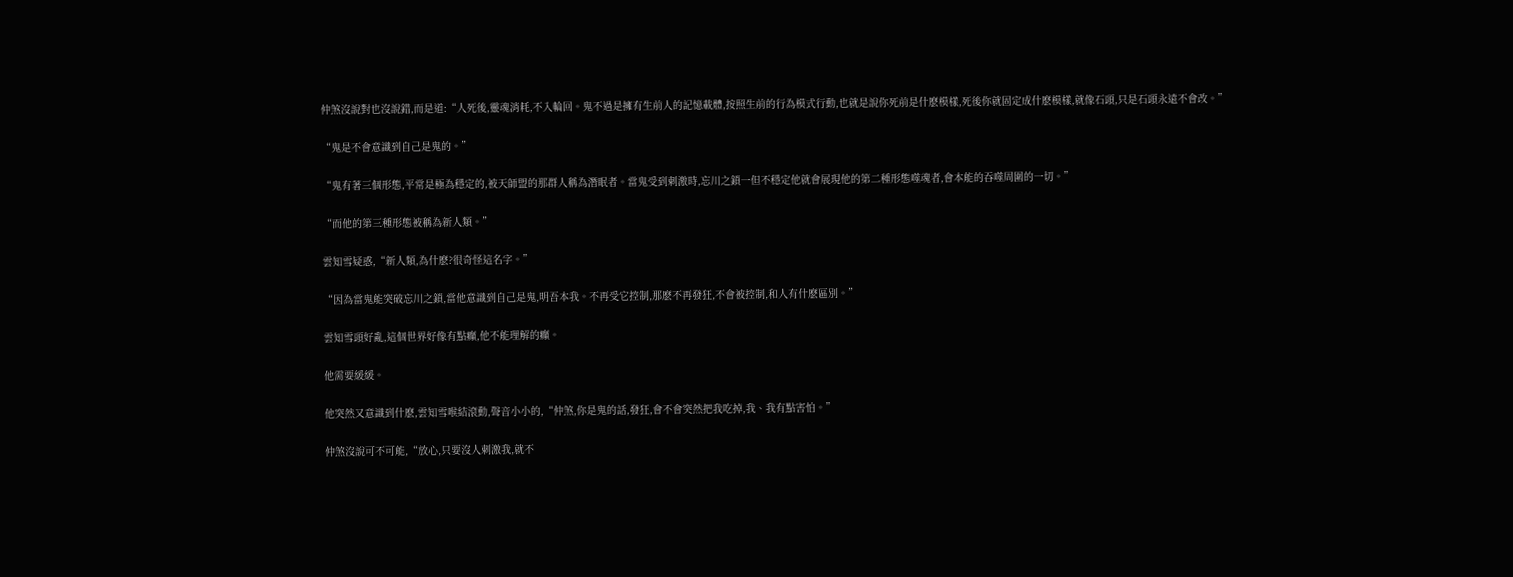仲煞沒說對也沒說錯,而是道:“人死後,靈魂消耗,不入輪回。鬼不過是擁有生前人的記憶載體,按照生前的行為模式行動,也就是說你死前是什麽模樣,死後你就固定成什麽模樣,就像石頭,只是石頭永遠不會改。”

“鬼是不會意識到自己是鬼的。”

“鬼有著三個形態,平常是極為穩定的,被天師盟的那群人稱為潛眠者。當鬼受到刺激時,忘川之鎖一但不穩定他就會展現他的第二種形態噬魂者,會本能的吞噬周圍的一切。”

“而他的第三種形態被稱為新人類。”

雲知雪疑惑,“新人類,為什麽?很奇怪這名字。”

“因為當鬼能突破忘川之鎖,當他意識到自己是鬼,明吾本我。不再受它控制,那麽不再發狂,不會被控制,和人有什麽區別。”

雲知雪頭好亂,這個世界好像有點癲,他不能理解的癲。

他需要緩緩。

他突然又意識到什麽,雲知雪喉結滾動,聲音小小的,“仲煞,你是鬼的話,發狂,會不會突然把我吃掉,我、我有點害怕。”

仲煞沒說可不可能,“放心,只要沒人刺激我,就不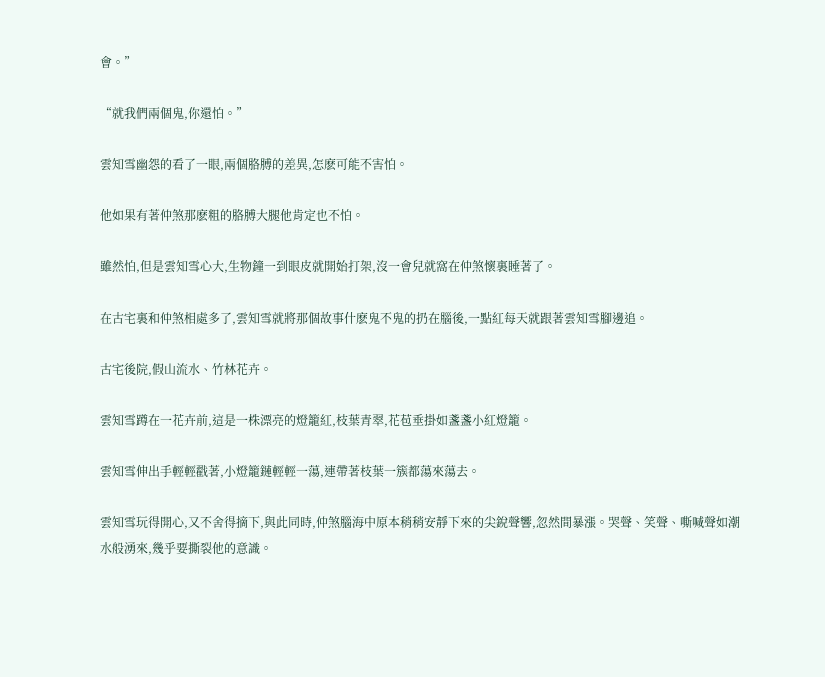會。”

“就我們兩個鬼,你還怕。”

雲知雪幽怨的看了一眼,兩個胳膊的差異,怎麽可能不害怕。

他如果有著仲煞那麽粗的胳膊大腿他肯定也不怕。

雖然怕,但是雲知雪心大,生物鐘一到眼皮就開始打架,沒一會兒就窩在仲煞懷裏睡著了。

在古宅裏和仲煞相處多了,雲知雪就將那個故事什麽鬼不鬼的扔在腦後,一點紅每天就跟著雲知雪腳邊追。

古宅後院,假山流水、竹林花卉。

雲知雪蹲在一花卉前,這是一株漂亮的燈籠紅,枝葉青翠,花苞垂掛如盞盞小紅燈籠。

雲知雪伸出手輕輕戳著,小燈籠鏈輕輕一蕩,連帶著枝葉一簇都蕩來蕩去。

雲知雪玩得開心,又不舍得摘下,與此同時,仲煞腦海中原本稍稍安靜下來的尖銳聲響,忽然間暴漲。哭聲、笑聲、嘶喊聲如潮水般湧來,幾乎要撕裂他的意識。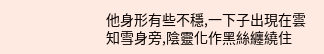他身形有些不穩,一下子出現在雲知雪身旁,陰靈化作黑絲纏繞住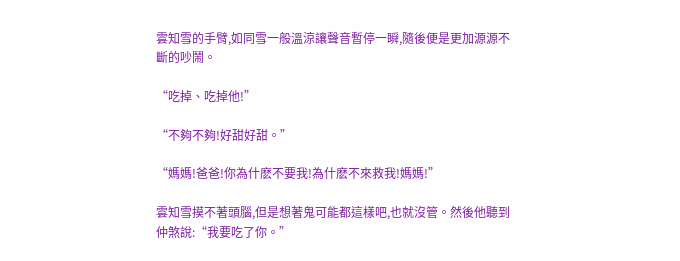雲知雪的手臂,如同雪一般溫涼讓聲音暫停一瞬,隨後便是更加源源不斷的吵鬧。

“吃掉、吃掉他!”

“不夠不夠!好甜好甜。”

“媽媽!爸爸!你為什麽不要我!為什麽不來救我!媽媽!”

雲知雪摸不著頭腦,但是想著鬼可能都這樣吧,也就沒管。然後他聽到仲煞說:“我要吃了你。”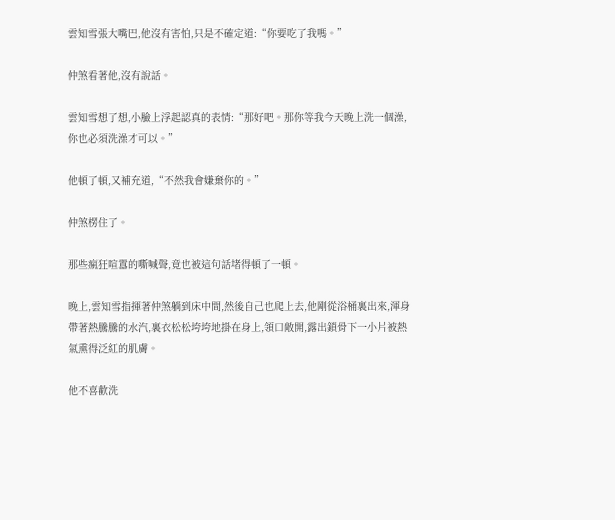雲知雪張大嘴巴,他沒有害怕,只是不確定道:“你要吃了我嗎。”

仲煞看著他,沒有說話。

雲知雪想了想,小臉上浮起認真的表情:“那好吧。那你等我今天晚上洗一個澡,你也必須洗澡才可以。”

他頓了頓,又補充道,“不然我會嫌棄你的。”

仲煞楞住了。

那些瘋狂喧囂的嘶喊聲,竟也被這句話堵得頓了一頓。

晚上,雲知雪指揮著仲煞躺到床中間,然後自己也爬上去,他剛從浴桶裏出來,渾身帶著熱騰騰的水汽,裏衣松松垮垮地掛在身上,領口敞開,露出鎖骨下一小片被熱氣熏得泛紅的肌膚。

他不喜歡洗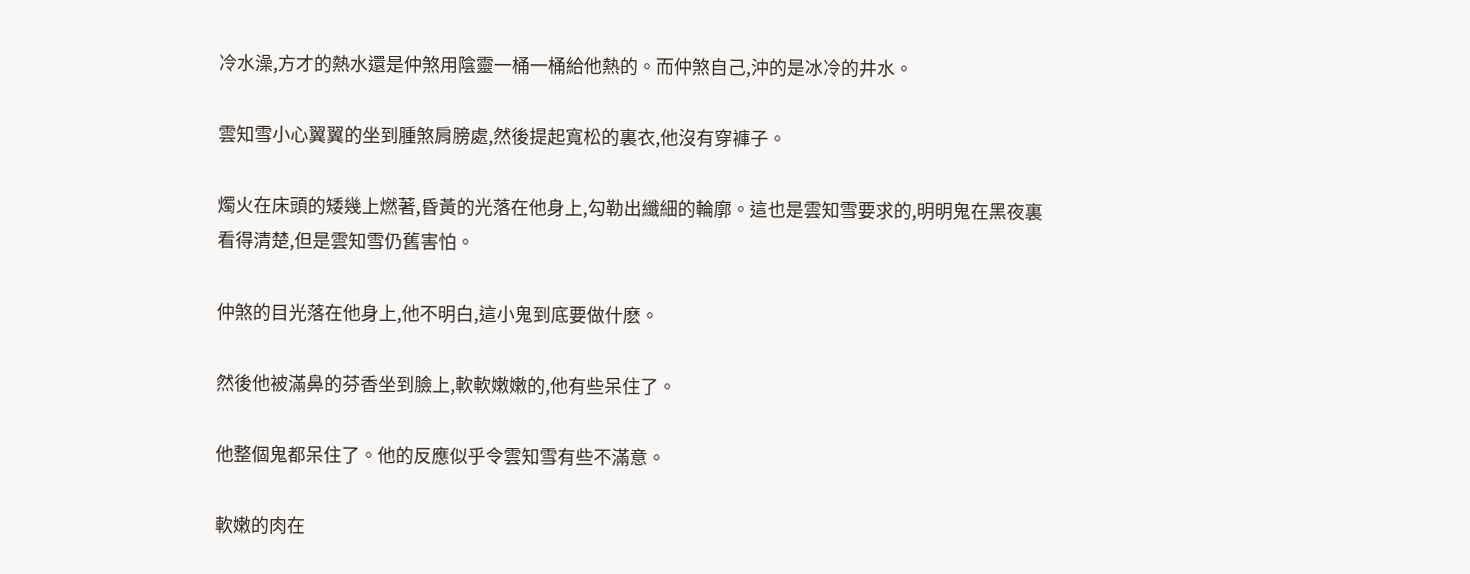冷水澡,方才的熱水還是仲煞用陰靈一桶一桶給他熱的。而仲煞自己,沖的是冰冷的井水。

雲知雪小心翼翼的坐到腫煞肩膀處,然後提起寬松的裏衣,他沒有穿褲子。

燭火在床頭的矮幾上燃著,昏黃的光落在他身上,勾勒出纖細的輪廓。這也是雲知雪要求的,明明鬼在黑夜裏看得清楚,但是雲知雪仍舊害怕。

仲煞的目光落在他身上,他不明白,這小鬼到底要做什麽。

然後他被滿鼻的芬香坐到臉上,軟軟嫩嫩的,他有些呆住了。

他整個鬼都呆住了。他的反應似乎令雲知雪有些不滿意。

軟嫩的肉在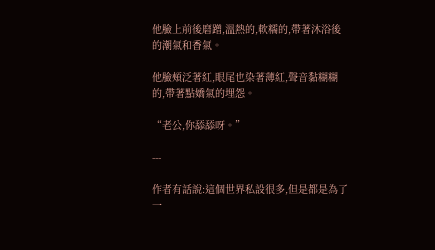他臉上前後磨蹭,溫熱的,軟糯的,帶著沐浴後的潮氣和香氣。

他臉頰泛著紅,眼尾也染著薄紅,聲音黏糊糊的,帶著點嬌氣的埋怨。

“老公,你舔舔呀。”

---

作者有話說:這個世界私設很多,但是都是為了一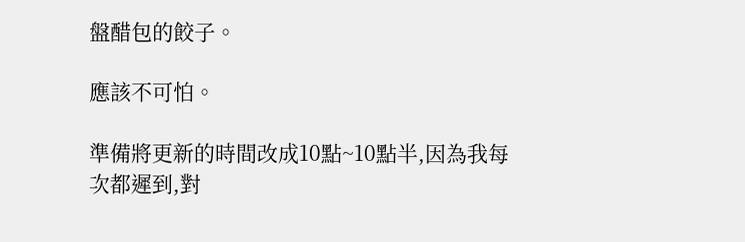盤醋包的餃子。

應該不可怕。

準備將更新的時間改成10點~10點半,因為我每次都遲到,對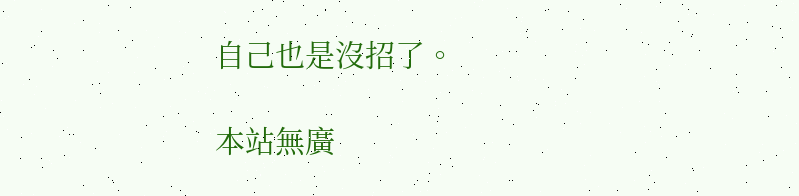自己也是沒招了。

本站無廣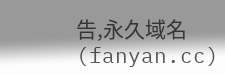告,永久域名(fanyan.cc)